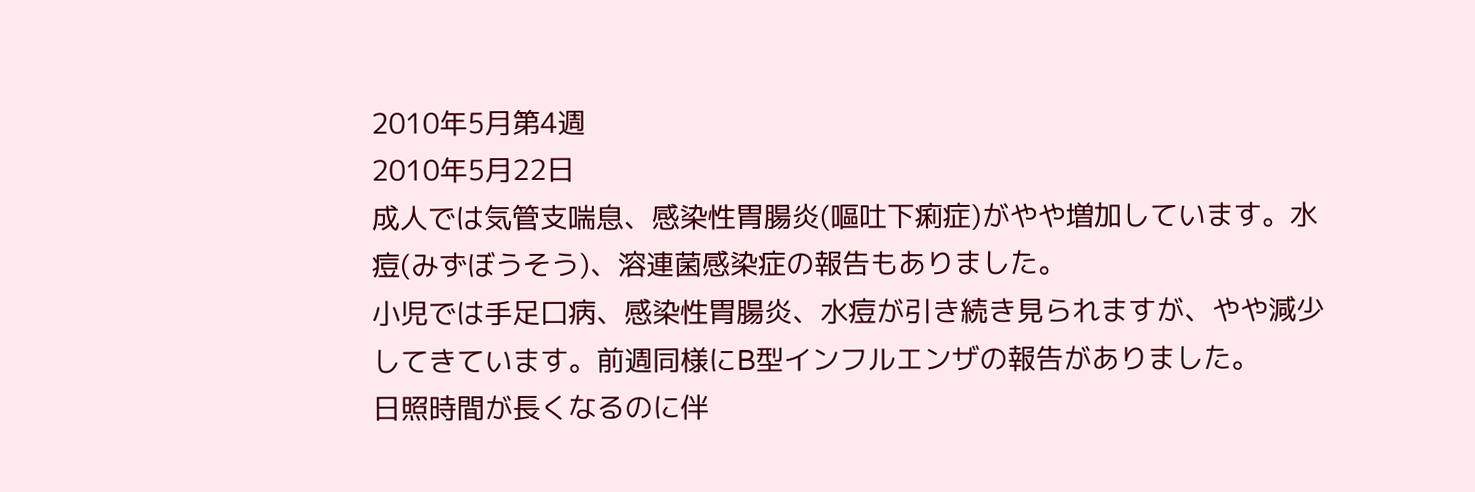2010年5月第4週
2010年5月22日
成人では気管支喘息、感染性胃腸炎(嘔吐下痢症)がやや増加しています。水痘(みずぼうそう)、溶連菌感染症の報告もありました。
小児では手足口病、感染性胃腸炎、水痘が引き続き見られますが、やや減少してきています。前週同様にB型インフルエンザの報告がありました。
日照時間が長くなるのに伴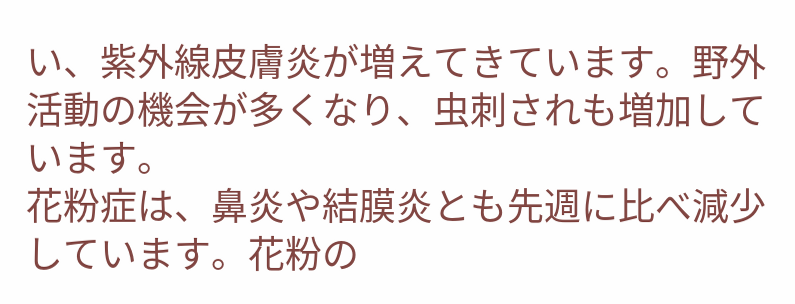い、紫外線皮膚炎が増えてきています。野外活動の機会が多くなり、虫刺されも増加しています。
花粉症は、鼻炎や結膜炎とも先週に比べ減少しています。花粉の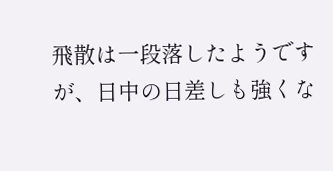飛散は一段落したようですが、日中の日差しも強くな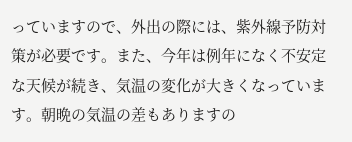っていますので、外出の際には、紫外線予防対策が必要です。また、今年は例年になく不安定な天候が続き、気温の変化が大きくなっています。朝晩の気温の差もありますの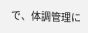で、体調管理に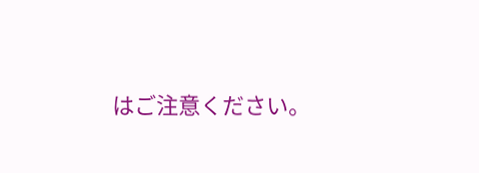はご注意ください。